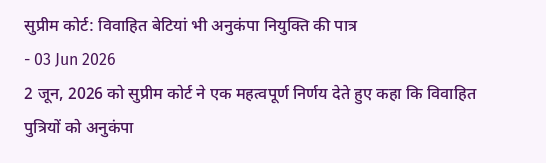सुप्रीम कोर्ट: विवाहित बेटियां भी अनुकंपा नियुक्ति की पात्र
- 03 Jun 2026
2 जून, 2026 को सुप्रीम कोर्ट ने एक महत्वपूर्ण निर्णय देते हुए कहा कि विवाहित पुत्रियों को अनुकंपा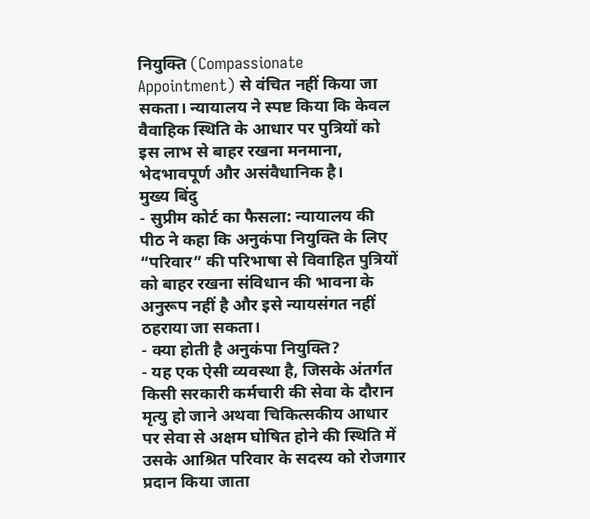नियुक्ति (Compassionate Appointment) से वंचित नहीं किया जा सकता। न्यायालय ने स्पष्ट किया कि केवल वैवाहिक स्थिति के आधार पर पुत्रियों को इस लाभ से बाहर रखना मनमाना, भेदभावपूर्ण और असंवैधानिक है।
मुख्य बिंदु
- सुप्रीम कोर्ट का फैसला: न्यायालय की पीठ ने कहा कि अनुकंपा नियुक्ति के लिए “परिवार” की परिभाषा से विवाहित पुत्रियों को बाहर रखना संविधान की भावना के अनुरूप नहीं है और इसे न्यायसंगत नहीं ठहराया जा सकता।
- क्या होती है अनुकंपा नियुक्ति?
- यह एक ऐसी व्यवस्था है, जिसके अंतर्गत किसी सरकारी कर्मचारी की सेवा के दौरान मृत्यु हो जाने अथवा चिकित्सकीय आधार पर सेवा से अक्षम घोषित होने की स्थिति में उसके आश्रित परिवार के सदस्य को रोजगार प्रदान किया जाता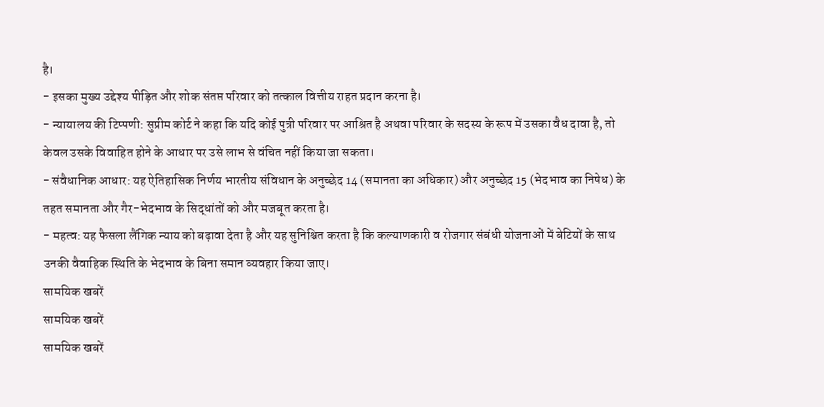है।
- इसका मुख्य उद्देश्य पीड़ित और शोक संतप्त परिवार को तत्काल वित्तीय राहत प्रदान करना है।
- न्यायालय की टिप्पणी: सुप्रीम कोर्ट ने कहा कि यदि कोई पुत्री परिवार पर आश्रित है अथवा परिवार के सदस्य के रूप में उसका वैध दावा है, तो केवल उसके विवाहित होने के आधार पर उसे लाभ से वंचित नहीं किया जा सकता।
- संवैधानिक आधार: यह ऐतिहासिक निर्णय भारतीय संविधान के अनुच्छेद 14 (समानता का अधिकार) और अनुच्छेद 15 (भेदभाव का निषेध) के तहत समानता और गैर-भेदभाव के सिद्धांतों को और मजबूत करता है।
- महत्व: यह फैसला लैंगिक न्याय को बढ़ावा देता है और यह सुनिश्चित करता है कि कल्याणकारी व रोजगार संबंधी योजनाओं में बेटियों के साथ उनकी वैवाहिक स्थिति के भेदभाव के बिना समान व्यवहार किया जाए।
सामयिक खबरें
सामयिक खबरें
सामयिक खबरें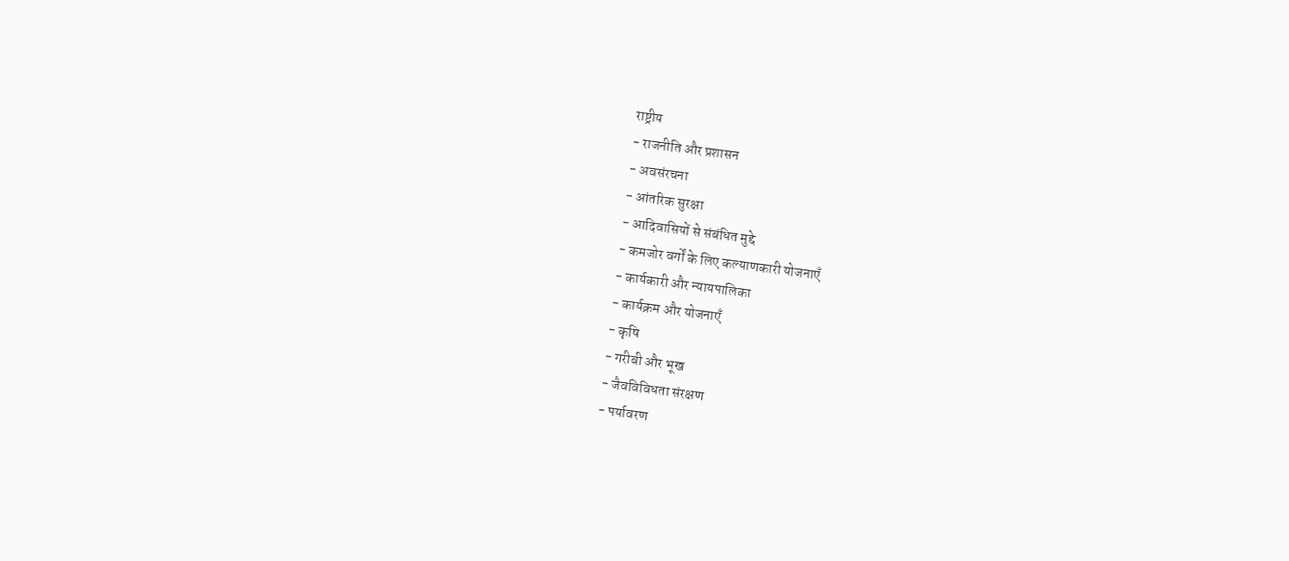राष्ट्रीय
- राजनीति और प्रशासन
- अवसंरचना
- आंतरिक सुरक्षा
- आदिवासियों से संबंधित मुद्दे
- कमजोर वर्गों के लिए कल्याणकारी योजनाएँ
- कार्यकारी और न्यायपालिका
- कार्यक्रम और योजनाएँ
- कृषि
- गरीबी और भूख
- जैवविविधता संरक्षण
- पर्यावरण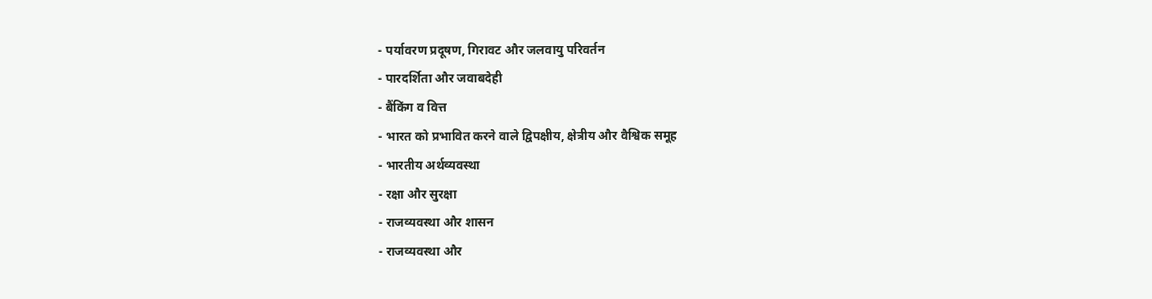- पर्यावरण प्रदूषण, गिरावट और जलवायु परिवर्तन
- पारदर्शिता और जवाबदेही
- बैंकिंग व वित्त
- भारत को प्रभावित करने वाले द्विपक्षीय, क्षेत्रीय और वैश्विक समूह
- भारतीय अर्थव्यवस्था
- रक्षा और सुरक्षा
- राजव्यवस्था और शासन
- राजव्यवस्था और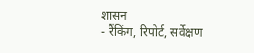शासन
- रैंकिंग, रिपोर्ट, सर्वेक्षण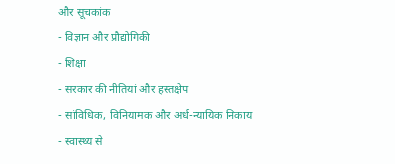और सूचकांक
- विज्ञान और प्रौद्योगिकी
- शिक्षा
- सरकार की नीतियां और हस्तक्षेप
- सांविधिक, विनियामक और अर्ध-न्यायिक निकाय
- स्वास्थ्य से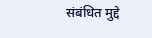संबंधित मुद्दे